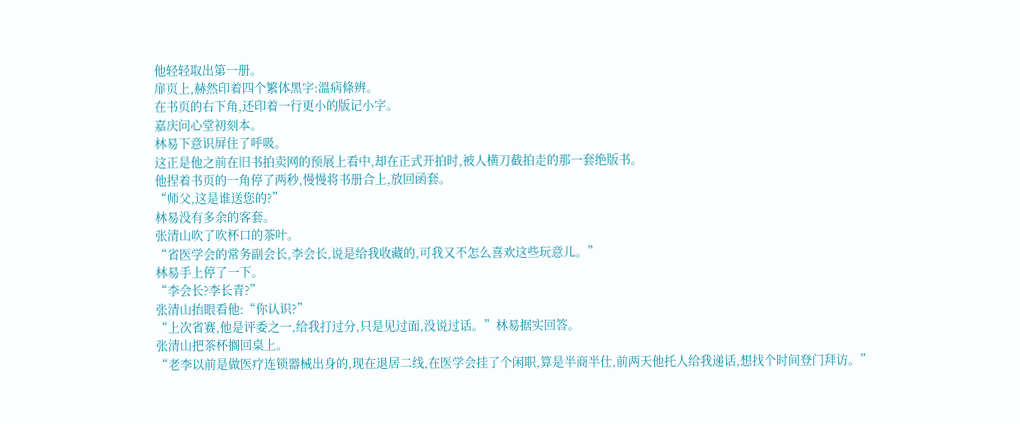他轻轻取出第一册。
扉页上,赫然印着四个繁体黑字:溫病條辨。
在书页的右下角,还印着一行更小的版记小字。
嘉庆问心堂初刻本。
林易下意识屏住了呼吸。
这正是他之前在旧书拍卖网的预展上看中,却在正式开拍时,被人横刀截拍走的那一套绝版书。
他捏着书页的一角停了两秒,慢慢将书册合上,放回函套。
“师父,这是谁送您的?”
林易没有多余的客套。
张清山吹了吹杯口的茶叶。
“省医学会的常务副会长,李会长,说是给我收藏的,可我又不怎么喜欢这些玩意儿。”
林易手上停了一下。
“李会长?李长青?”
张清山抬眼看他:“你认识?”
“上次省赛,他是评委之一,给我打过分,只是见过面,没说过话。”林易据实回答。
张清山把茶杯搁回桌上。
“老李以前是做医疗连锁器械出身的,现在退居二线,在医学会挂了个闲职,算是半商半仕,前两天他托人给我递话,想找个时间登门拜访。”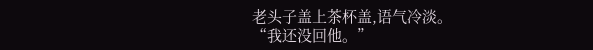老头子盖上茶杯盖,语气冷淡。
“我还没回他。”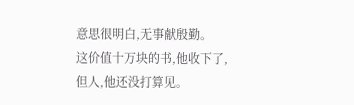意思很明白,无事献殷勤。
这价值十万块的书,他收下了,但人,他还没打算见。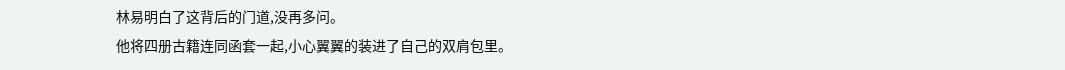林易明白了这背后的门道,没再多问。
他将四册古籍连同函套一起,小心翼翼的装进了自己的双肩包里。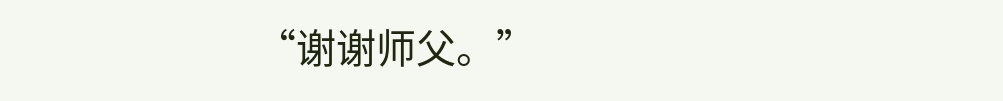“谢谢师父。”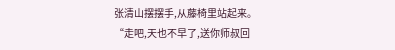张清山摆摆手,从藤椅里站起来。
“走吧,天也不早了,送你师叔回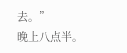去。”
晚上八点半。